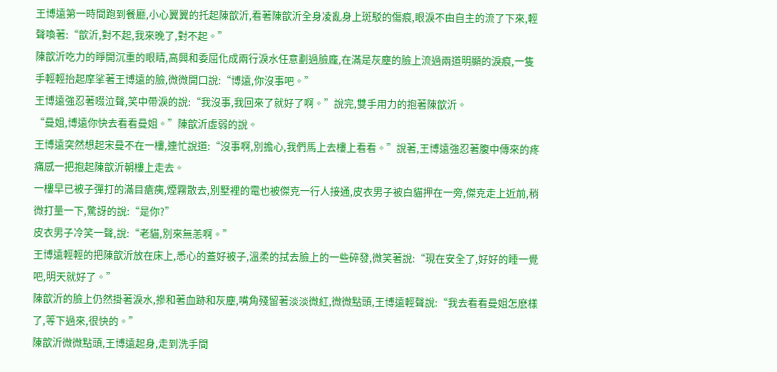王博遠第一時間跑到餐廳,小心翼翼的托起陳歆沂,看著陳歆沂全身凌亂身上斑駁的傷痕,眼淚不由自主的流了下來,輕聲喚著:“歆沂,對不起,我來晚了,對不起。”
陳歆沂吃力的睜開沉重的眼睛,高興和委屈化成兩行淚水任意劃過臉龐,在滿是灰塵的臉上流過兩道明顯的淚痕,一隻手輕輕抬起摩挲著王博遠的臉,微微開口說:“博遠,你沒事吧。”
王博遠強忍著啜泣聲,笑中帶淚的說:“我沒事,我回來了就好了啊。”說完,雙手用力的抱著陳歆沂。
“曼姐,博遠你快去看看曼姐。”陳歆沂虛弱的說。
王博遠突然想起宋曼不在一樓,連忙說道:“沒事啊,別擔心,我們馬上去樓上看看。”說著,王博遠強忍著腹中傳來的疼痛感一把抱起陳歆沂朝樓上走去。
一樓早已被子彈打的滿目瘡痍,煙霧散去,別墅裡的電也被傑克一行人接通,皮衣男子被白貓押在一旁,傑克走上近前,稍微打量一下,驚訝的說:“是你?”
皮衣男子冷笑一聲,說:“老貓,別來無恙啊。”
王博遠輕輕的把陳歆沂放在床上,悉心的蓋好被子,溫柔的拭去臉上的一些碎發,微笑著說:“現在安全了,好好的睡一覺吧,明天就好了。”
陳歆沂的臉上仍然掛著淚水,摻和著血跡和灰塵,嘴角殘留著淡淡微紅,微微點頭,王博遠輕聲說:“我去看看曼姐怎麽樣了,等下過來,很快的。”
陳歆沂微微點頭,王博遠起身,走到洗手間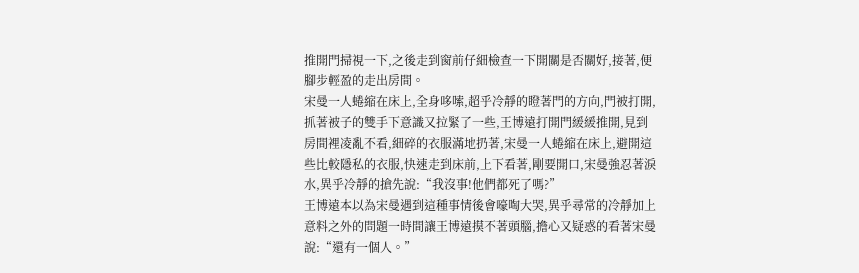推開門掃視一下,之後走到窗前仔細檢查一下開關是否關好,接著,便腳步輕盈的走出房間。
宋曼一人蜷縮在床上,全身哆嗦,超乎冷靜的瞪著門的方向,門被打開,抓著被子的雙手下意識又拉緊了一些,王博遠打開門緩緩推開,見到房間裡凌亂不看,細碎的衣服滿地扔著,宋曼一人蜷縮在床上,避開這些比較隱私的衣服,快速走到床前,上下看著,剛要開口,宋曼強忍著淚水,異乎冷靜的搶先說:“我沒事!他們都死了嗎?”
王博遠本以為宋曼遇到這種事情後會嚎啕大哭,異乎尋常的冷靜加上意料之外的問題一時間讓王博遠摸不著頭腦,擔心又疑惑的看著宋曼說:“還有一個人。”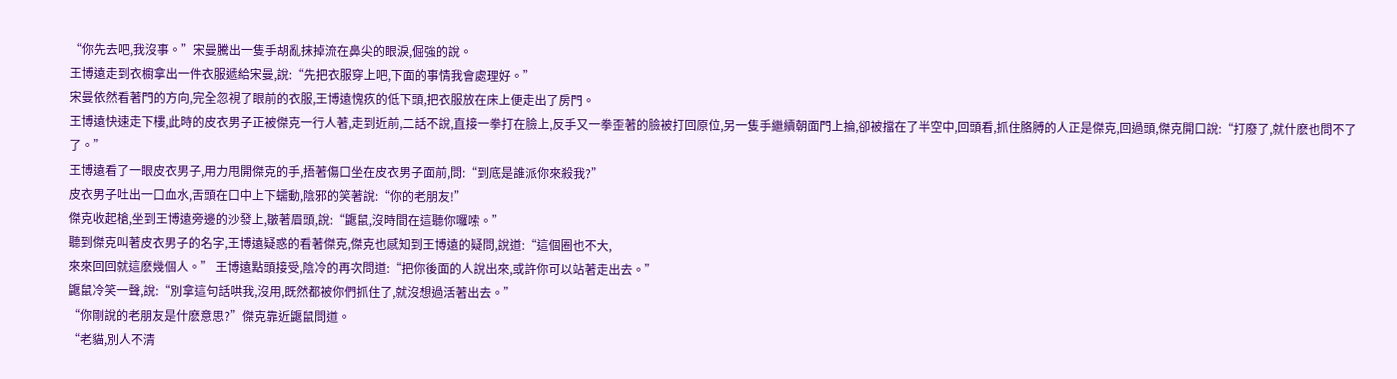“你先去吧,我沒事。”宋曼騰出一隻手胡亂抹掉流在鼻尖的眼淚,倔強的說。
王博遠走到衣櫥拿出一件衣服遞給宋曼,說:“先把衣服穿上吧,下面的事情我會處理好。”
宋曼依然看著門的方向,完全忽視了眼前的衣服,王博遠愧疚的低下頭,把衣服放在床上便走出了房門。
王博遠快速走下樓,此時的皮衣男子正被傑克一行人著,走到近前,二話不說,直接一拳打在臉上,反手又一拳歪著的臉被打回原位,另一隻手繼續朝面門上掄,卻被擋在了半空中,回頭看,抓住胳膊的人正是傑克,回過頭,傑克開口說:“打廢了,就什麽也問不了了。”
王博遠看了一眼皮衣男子,用力甩開傑克的手,捂著傷口坐在皮衣男子面前,問:“到底是誰派你來殺我?”
皮衣男子吐出一口血水,舌頭在口中上下蠕動,陰邪的笑著說:“你的老朋友!”
傑克收起槍,坐到王博遠旁邊的沙發上,皺著眉頭,說:“鼴鼠,沒時間在這聽你囉嗦。”
聽到傑克叫著皮衣男子的名字,王博遠疑惑的看著傑克,傑克也感知到王博遠的疑問,說道:“這個圈也不大,
來來回回就這麽幾個人。” 王博遠點頭接受,陰冷的再次問道:“把你後面的人說出來,或許你可以站著走出去。”
鼴鼠冷笑一聲,說:“別拿這句話哄我,沒用,既然都被你們抓住了,就沒想過活著出去。”
“你剛說的老朋友是什麽意思?”傑克靠近鼴鼠問道。
“老貓,別人不清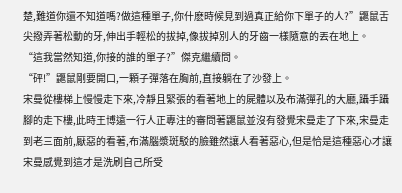楚,難道你還不知道嗎?做這種單子,你什麽時候見到過真正給你下單子的人?”鼴鼠舌尖撥弄著松動的牙,伸出手輕松的拔掉,像拔掉別人的牙齒一樣隨意的丟在地上。
“這我當然知道,你接的誰的單子?”傑克繼續問。
“砰!”鼴鼠剛要開口,一顆子彈落在胸前,直接躺在了沙發上。
宋曼從樓梯上慢慢走下來,冷靜且緊張的看著地上的屍體以及布滿彈孔的大廳,躡手躡腳的走下樓,此時王博遠一行人正專注的審問著鼴鼠並沒有發覺宋曼走了下來,宋曼走到老三面前,厭惡的看著,布滿腦漿斑駁的臉雖然讓人看著惡心,但是恰是這種惡心才讓宋曼感覺到這才是洗刷自己所受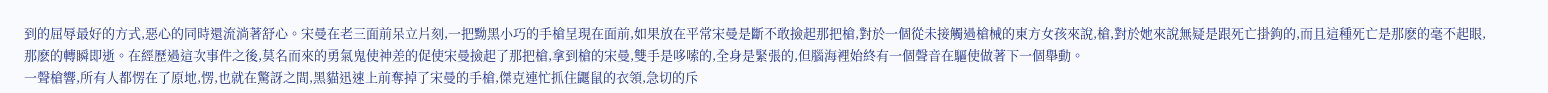到的屈辱最好的方式,惡心的同時還流淌著舒心。宋曼在老三面前呆立片刻,一把黝黑小巧的手槍呈現在面前,如果放在平常宋曼是斷不敢撿起那把槍,對於一個從未接觸過槍械的東方女孩來說,槍,對於她來說無疑是跟死亡掛鉤的,而且這種死亡是那麽的毫不起眼,那麽的轉瞬即逝。在經歷過這次事件之後,莫名而來的勇氣鬼使神差的促使宋曼撿起了那把槍,拿到槍的宋曼,雙手是哆嗦的,全身是緊張的,但腦海裡始終有一個聲音在驅使做著下一個舉動。
一聲槍響,所有人都愣在了原地,愣,也就在驚訝之間,黑貓迅速上前奪掉了宋曼的手槍,傑克連忙抓住鼴鼠的衣領,急切的斥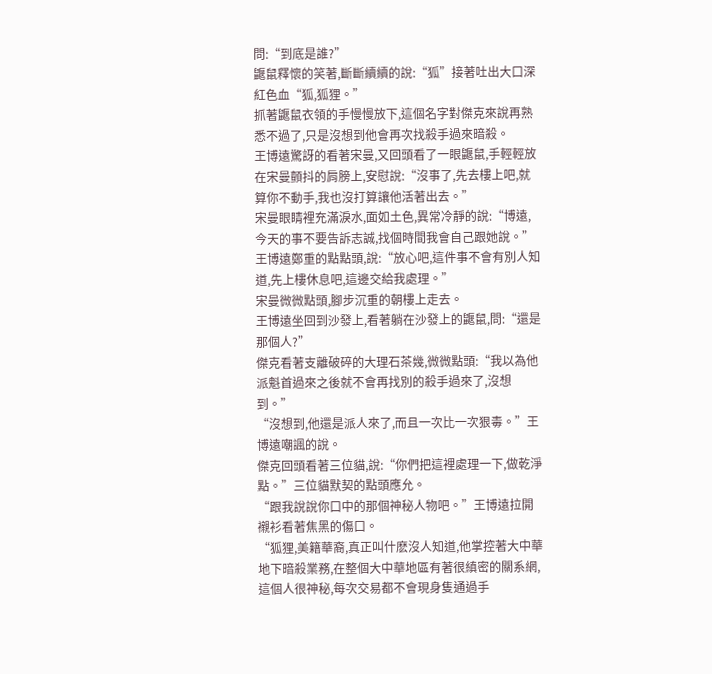問:“到底是誰?”
鼴鼠釋懷的笑著,斷斷續續的說:“狐”接著吐出大口深紅色血“狐,狐狸。”
抓著鼴鼠衣領的手慢慢放下,這個名字對傑克來說再熟悉不過了,只是沒想到他會再次找殺手過來暗殺。
王博遠驚訝的看著宋曼,又回頭看了一眼鼴鼠,手輕輕放在宋曼顫抖的肩膀上,安慰說:“沒事了,先去樓上吧,就算你不動手,我也沒打算讓他活著出去。”
宋曼眼睛裡充滿淚水,面如土色,異常冷靜的說:“博遠,今天的事不要告訴志誠,找個時間我會自己跟她說。”
王博遠鄭重的點點頭,說:“放心吧,這件事不會有別人知道,先上樓休息吧,這邊交給我處理。”
宋曼微微點頭,腳步沉重的朝樓上走去。
王博遠坐回到沙發上,看著躺在沙發上的鼴鼠,問:“還是那個人?”
傑克看著支離破碎的大理石茶幾,微微點頭:“我以為他派魁首過來之後就不會再找別的殺手過來了,沒想到。”
“沒想到,他還是派人來了,而且一次比一次狠毒。”王博遠嘲諷的說。
傑克回頭看著三位貓,說:“你們把這裡處理一下,做乾淨點。”三位貓默契的點頭應允。
“跟我說說你口中的那個神秘人物吧。”王博遠拉開襯衫看著焦黑的傷口。
“狐狸,美籍華裔,真正叫什麽沒人知道,他掌控著大中華地下暗殺業務,在整個大中華地區有著很縝密的關系網,這個人很神秘,每次交易都不會現身隻通過手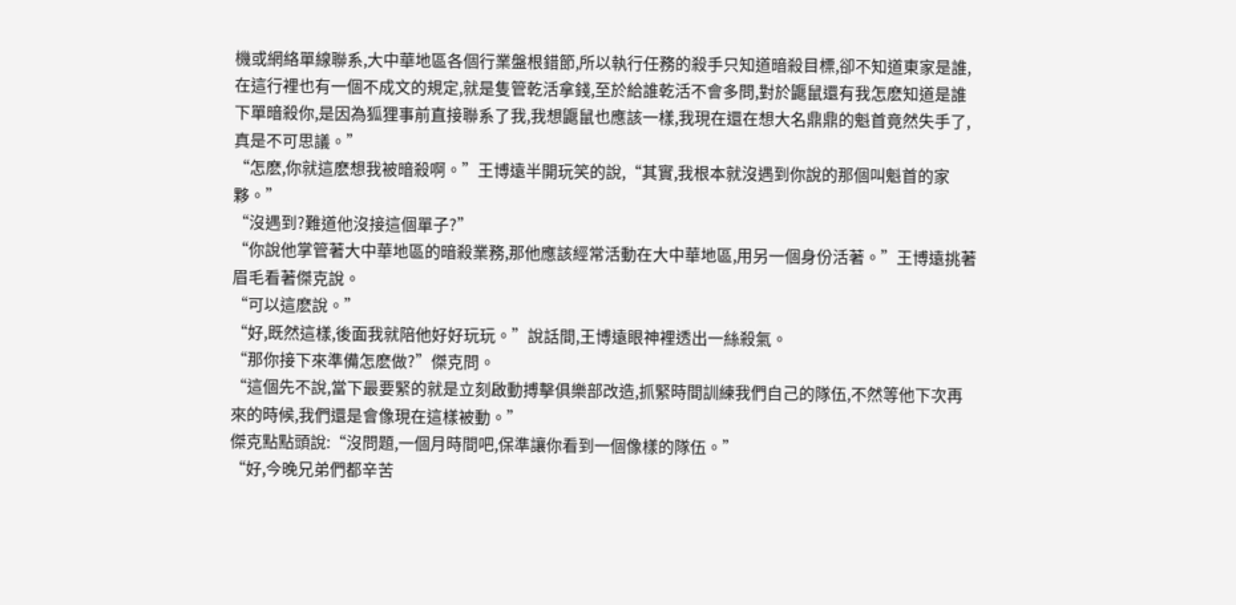機或網絡單線聯系,大中華地區各個行業盤根錯節,所以執行任務的殺手只知道暗殺目標,卻不知道東家是誰,在這行裡也有一個不成文的規定,就是隻管乾活拿錢,至於給誰乾活不會多問,對於鼴鼠還有我怎麽知道是誰下單暗殺你,是因為狐狸事前直接聯系了我,我想鼴鼠也應該一樣,我現在還在想大名鼎鼎的魁首竟然失手了,真是不可思議。”
“怎麽,你就這麽想我被暗殺啊。”王博遠半開玩笑的說,“其實,我根本就沒遇到你說的那個叫魁首的家夥。”
“沒遇到?難道他沒接這個單子?”
“你說他掌管著大中華地區的暗殺業務,那他應該經常活動在大中華地區,用另一個身份活著。”王博遠挑著眉毛看著傑克說。
“可以這麽說。”
“好,既然這樣,後面我就陪他好好玩玩。”說話間,王博遠眼神裡透出一絲殺氣。
“那你接下來準備怎麽做?”傑克問。
“這個先不說,當下最要緊的就是立刻啟動搏擊俱樂部改造,抓緊時間訓練我們自己的隊伍,不然等他下次再來的時候,我們還是會像現在這樣被動。”
傑克點點頭說:“沒問題,一個月時間吧,保準讓你看到一個像樣的隊伍。”
“好,今晚兄弟們都辛苦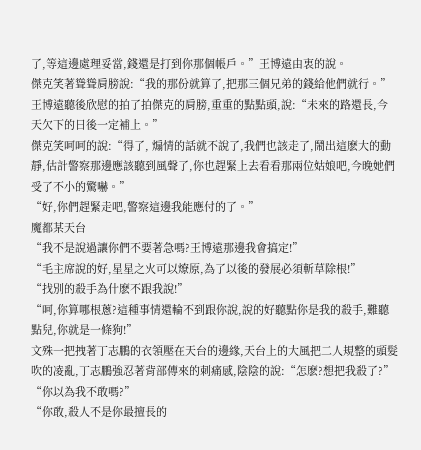了,等這邊處理妥當,錢還是打到你那個帳戶。”王博遠由衷的說。
傑克笑著聳聳肩膀說:“我的那份就算了,把那三個兄弟的錢給他們就行。”
王博遠聽後欣慰的拍了拍傑克的肩膀,重重的點點頭,說:“未來的路還長,今天欠下的日後一定補上。”
傑克笑呵呵的說:“得了, 煽情的話就不說了,我們也該走了,鬧出這麽大的動靜,估計警察那邊應該聽到風聲了,你也趕緊上去看看那兩位姑娘吧,今晚她們受了不小的驚嚇。”
“好,你們趕緊走吧,警察這邊我能應付的了。”
魔都某天台
“我不是說過讓你們不要著急嗎?王博遠那邊我會搞定!”
“毛主席說的好,星星之火可以燎原,為了以後的發展必須斬草除根!”
“找別的殺手為什麽不跟我說!”
“呵,你算哪根蔥?這種事情還輪不到跟你說,說的好聽點你是我的殺手,難聽點兒,你就是一條狗!”
文殊一把拽著丁志鵬的衣領壓在天台的邊緣,天台上的大風把二人規整的頭髮吹的凌亂,丁志鵬強忍著背部傳來的刺痛感,陰陰的說:“怎麽?想把我殺了?”
“你以為我不敢嗎?”
“你敢,殺人不是你最擅長的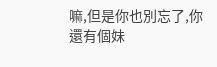嘛,但是你也別忘了,你還有個妹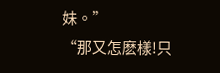妹。”
“那又怎麽樣!只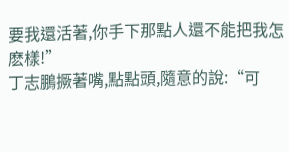要我還活著,你手下那點人還不能把我怎麽樣!”
丁志鵬撅著嘴,點點頭,隨意的說:“可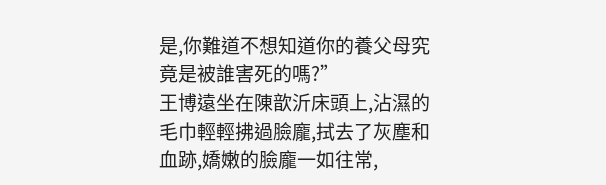是,你難道不想知道你的養父母究竟是被誰害死的嗎?”
王博遠坐在陳歆沂床頭上,沾濕的毛巾輕輕拂過臉龐,拭去了灰塵和血跡,嬌嫩的臉龐一如往常,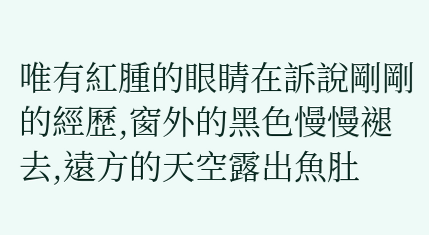唯有紅腫的眼睛在訴說剛剛的經歷,窗外的黑色慢慢褪去,遠方的天空露出魚肚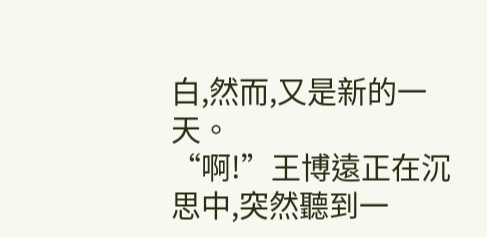白,然而,又是新的一天。
“啊!”王博遠正在沉思中,突然聽到一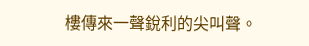樓傳來一聲銳利的尖叫聲。